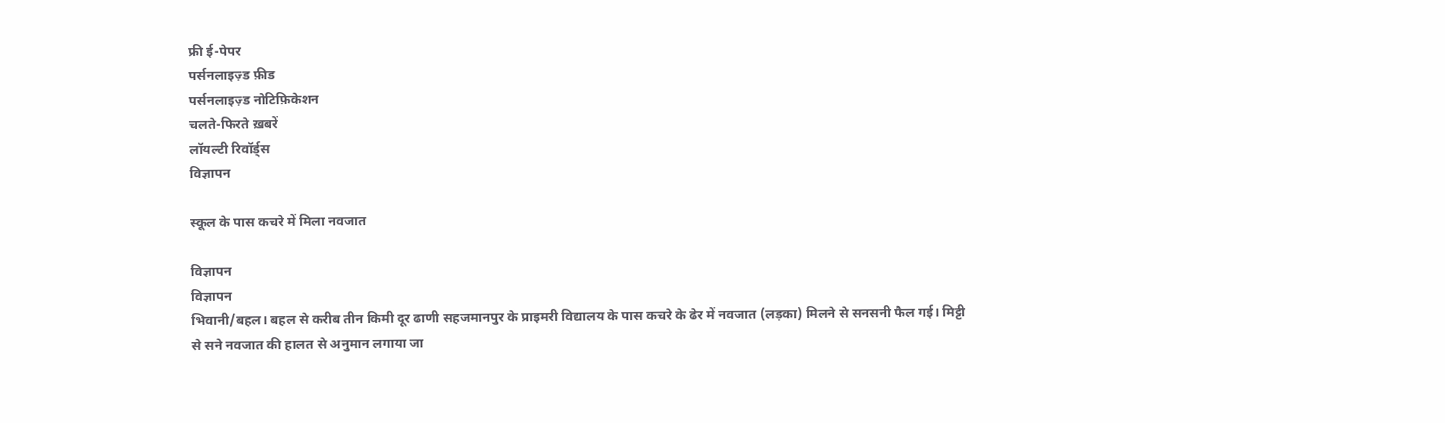फ्री ई-पेपर
पर्सनलाइज़्ड फ़ीड
पर्सनलाइज़्ड नोटिफ़िकेशन
चलते-फिरते ख़बरें
लॉयल्टी रिवॉर्ड्स
विज्ञापन

स्कूल के पास कचरे में मिला नवजात

विज्ञापन
विज्ञापन
भिवानी/बहल। बहल से करीब तीन किमी दूर ढाणी सहजमानपुर के प्राइमरी विद्यालय के पास कचरे के ढेर में नवजात (लड़का) मिलने से सनसनी फैल गई। मिट्टी से सने नवजात की हालत से अनुमान लगाया जा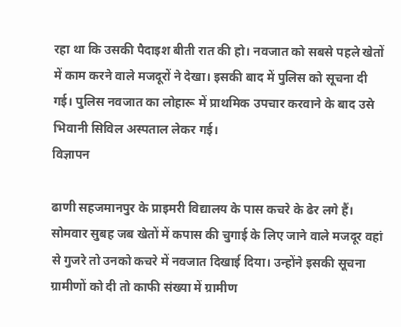रहा था कि उसकी पैदाइश बीती रात की हो। नवजात को सबसे पहले खेतों में काम करने वाले मजदूरों ने देखा। इसकी बाद में पुलिस को सूचना दी गई। पुलिस नवजात का लोहारू में प्राथमिक उपचार करवाने के बाद उसे भिवानी सिविल अस्पताल लेकर गई।
विज्ञापन

ढाणी सहजमानपुर के प्राइमरी विद्यालय के पास कचरे के ढेर लगे हैं। सोमवार सुबह जब खेतों में कपास की चुगाई के लिए जाने वाले मजदूर वहां से गुजरे तो उनको कचरे में नवजात दिखाई दिया। उन्होंने इसकी सूचना ग्रामीणों को दी तो काफी संख्या में ग्रामीण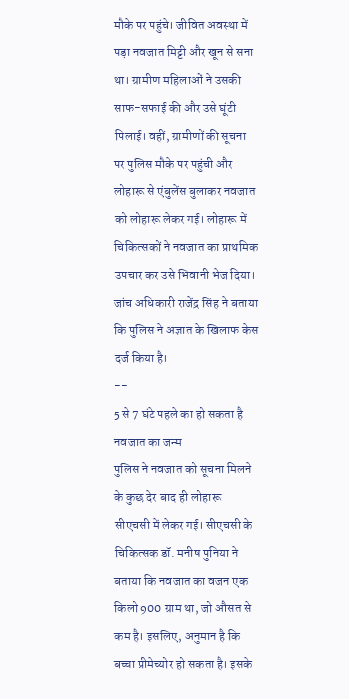मौके पर पहुंचे। जीवित अवस्था में पड़ा नवजात मिट्टी और खून से सना था। ग्रामीण महिलाओं ने उसकी साफ-सफाई की और उसे घूंटी पिलाई। वहीं, ग्रामीणों की सूचना पर पुलिस मौके पर पहुंची और लोहारू से एंबुलेंस बुलाकर नवजात को लोहारू लेकर गई। लोहारू में चिकित्सकों ने नवजात का प्राथमिक उपचार कर उसे भिवानी भेज दिया। जांच अधिकारी राजेंद्र सिंह ने बताया कि पुलिस ने अज्ञात के खिलाफ केस दर्ज किया है।
--
5 से 7 घंटे पहले का हो सकता है नवजात का जन्म
पुलिस ने नवजात को सूचना मिलने के कुछ देर बाद ही लोहारू सीएचसी में लेकर गई। सीएचसी के चिकित्सक डॉ. मनीष पुनिया ने बताया कि नवजात का वजन एक किलो 900 ग्राम था, जो औसत से कम है। इसलिए, अनुमान है कि बच्चा प्रीमेच्योर हो सकता है। इसके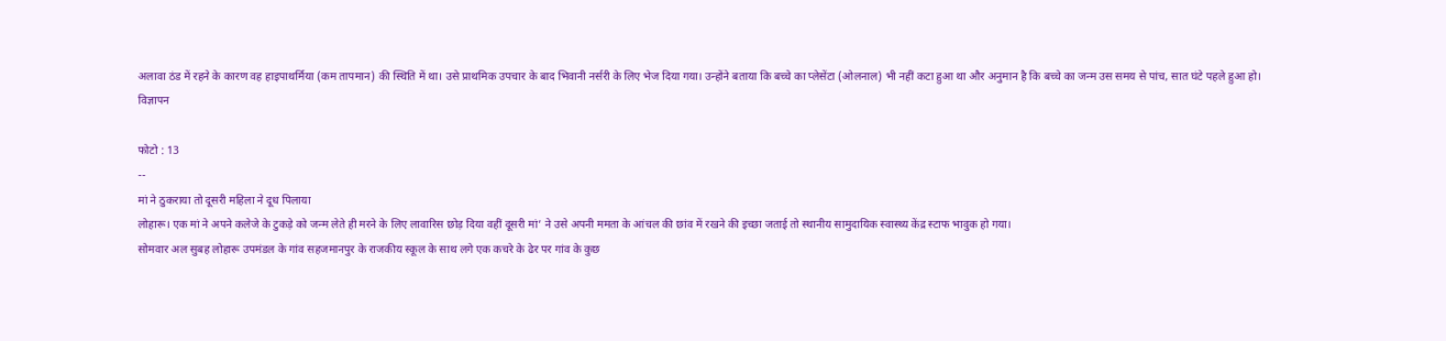अलावा ठंड में रहने के कारण वह हाइपाथर्मिया (कम तापमान) की स्थिति में था। उसे प्राथमिक उपचार के बाद भिवानी नर्सरी के लिए भेज दिया गया। उन्होंने बताया कि बच्चे का प्लेसेंटा (ओलनाल) भी नहीं कटा हुआ था और अनुमान है कि बच्चे का जन्म उस समय से पांच, सात घंटे पहले हुआ हो।
विज्ञापन

फोटो : 13
--
मां ने ठुकराया तो दूसरी महिला ने दूध पिलाया
लोहारू। एक मां ने अपने कलेजे के टुकड़े को जन्म लेते ही मरने के लिए लावारिस छोड़ दिया वहीं दूसरी मां’ ने उसे अपनी ममता के आंचल की छांव में रखने की इच्छा जताई तो स्थानीय सामुदायिक स्वास्थ्य केंद्र स्टाफ भावुक हो गया।
सोमवार अल सुबह लोहारू उपमंडल के गांव सहजमानपुर के राजकीय स्कूल के साथ लगे एक कचरे के ढेर पर गांव के कुछ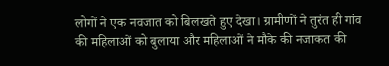लोगों ने एक नवजात को बिलखते हुए देखा। ग्रामीणों ने तुरंत ही गांव की महिलाओं को बुलाया और महिलाओं ने मौके की नजाकत की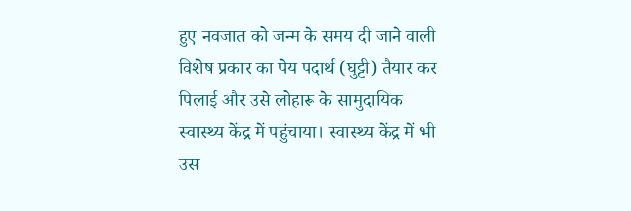हुए नवजात को जन्म के समय दी जाने वाली विशेष प्रकार का पेय पदार्थ (घुट्टी) तैयार कर पिलाई और उसे लोहारू के सामुदायिक स्वास्थ्य केंद्र में पहुंचाया। स्वास्थ्य केंद्र में भी उस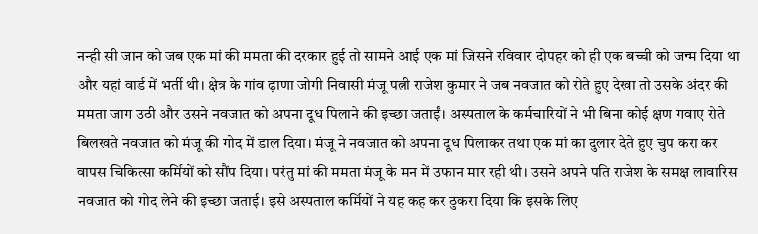नन्ही सी जान को जब एक मां की ममता की दरकार हुई तो सामने आई एक मां जिसने रविवार दोपहर को ही एक बच्ची को जन्म दिया था और यहां वार्ड में भर्ती थी। क्षेत्र के गांव ढ़ाणा जोगी निवासी मंजू पत्नी राजेश कुमार ने जब नवजात को रोते हुए देखा तो उसके अंदर की ममता जाग उठी और उसने नवजात को अपना दूध पिलाने की इच्छा जताईं। अस्पताल के कर्मचारियों ने भी बिना कोई क्षण गवाए रोते बिलखते नवजात को मंजू की गोद में डाल दिया। मंजू ने नवजात को अपना दूध पिलाकर तथा एक मां का दुलार देते हुए चुप करा कर वापस चिकित्सा कर्मियों को सौंप दिया। परंतु मां की ममता मंजू के मन में उफान मार रही थी। उसने अपने पति राजेश के समक्ष लावारिस नवजात को गोद लेने की इच्छा जताई। इसे अस्पताल कर्मियों ने यह कह कर ठुकरा दिया कि इसके लिए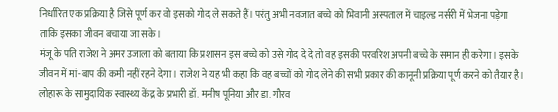निर्धारित एक प्रक्रिया है जिसे पूर्ण कर वो इसको गोद ले सकते हैं। परंतु अभी नवजात बच्चे को भिवानी अस्पताल में चाइल्ड नर्सरी में भेजना पड़ेगा ताकि इसका जीवन बचाया जा सके।
मंजू के पति राजेश ने अमर उजाला को बताया कि प्रशासन इस बच्चे को उसे गोद दे दे तो वह इसकी परवरिश अपनी बच्चे के समान ही करेगा। इसके जीवन में मां-बाप की कमी नहीं रहने देगा। राजेश ने यह भी कहा कि वह बच्चों को गोद लेने की सभी प्रकार की कानूनी प्रक्रिया पूर्ण करने को तैयार है। लोहारू के सामुदायिक स्वास्थ्य केंद्र के प्रभारी डॉ. मनीष पूनिया और डा. गौरव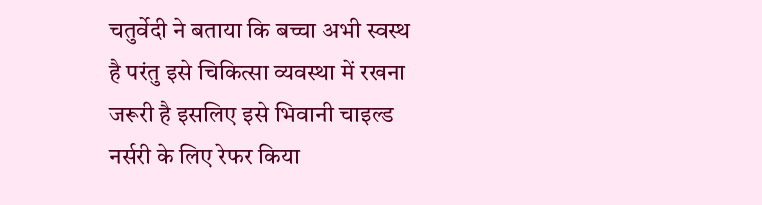चतुर्वेदी ने बताया कि बच्चा अभी स्वस्थ है परंतु इसे चिकित्सा व्यवस्था में रखना जरूरी है इसलिए इसे भिवानी चाइल्ड नर्सरी के लिए रेफर किया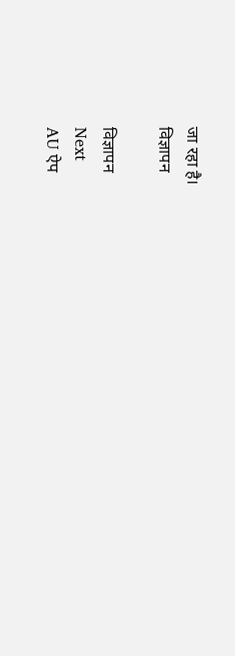जा रहा है।
विज्ञापन

विज्ञापन
Next
AU ऐप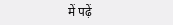में पढ़ें